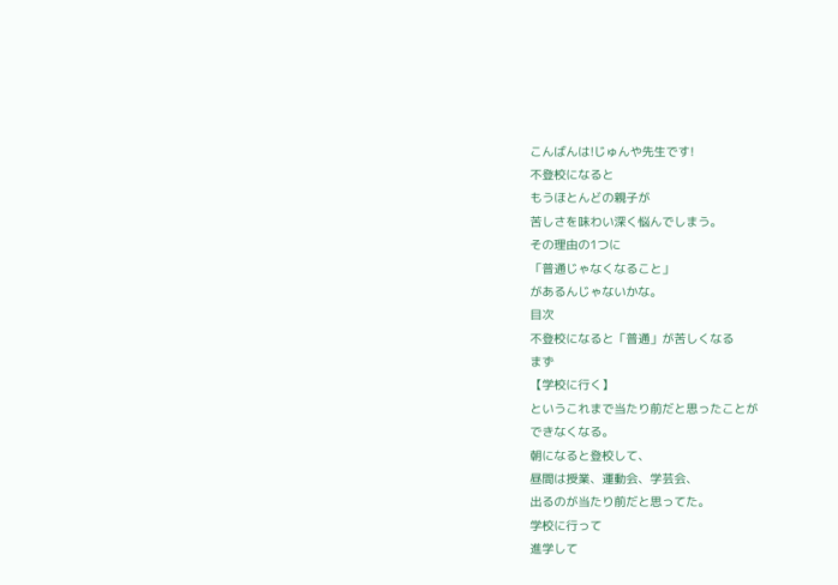こんばんは!じゅんや先生です!
不登校になると
もうほとんどの親子が
苦しさを味わい深く悩んでしまう。
その理由の1つに
「普通じゃなくなること」
があるんじゃないかな。
目次
不登校になると「普通」が苦しくなる
まず
【学校に行く】
というこれまで当たり前だと思ったことが
できなくなる。
朝になると登校して、
昼間は授業、運動会、学芸会、
出るのが当たり前だと思ってた。
学校に行って
進学して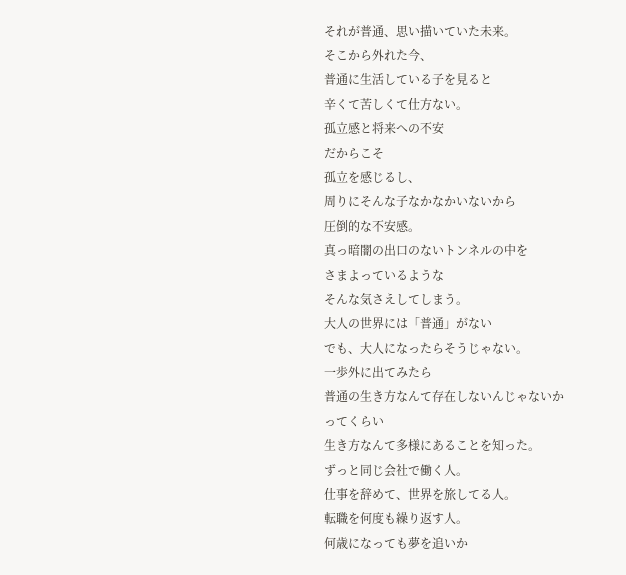それが普通、思い描いていた未来。
そこから外れた今、
普通に生活している子を見ると
辛くて苦しくて仕方ない。
孤立感と将来への不安
だからこそ
孤立を感じるし、
周りにそんな子なかなかいないから
圧倒的な不安感。
真っ暗闇の出口のないトンネルの中を
さまよっているような
そんな気さえしてしまう。
大人の世界には「普通」がない
でも、大人になったらそうじゃない。
一歩外に出てみたら
普通の生き方なんて存在しないんじゃないか
ってくらい
生き方なんて多様にあることを知った。
ずっと同じ会社で働く人。
仕事を辞めて、世界を旅してる人。
転職を何度も繰り返す人。
何歳になっても夢を追いか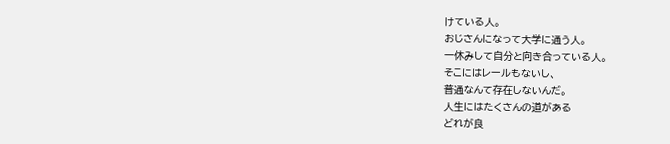けている人。
おじさんになって大学に通う人。
一休みして自分と向き合っている人。
そこにはレールもないし、
普通なんて存在しないんだ。
人生にはたくさんの道がある
どれが良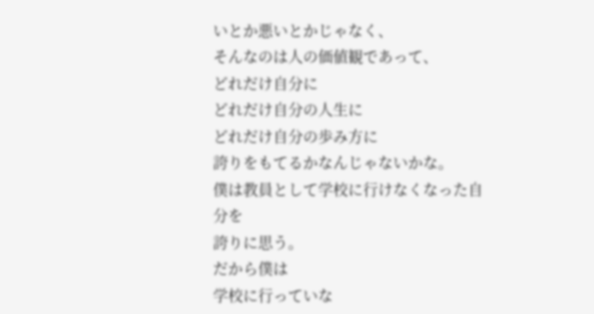いとか悪いとかじゃなく、
そんなのは人の価値観であって、
どれだけ自分に
どれだけ自分の人生に
どれだけ自分の歩み方に
誇りをもてるかなんじゃないかな。
僕は教員として学校に行けなくなった自分を
誇りに思う。
だから僕は
学校に行っていな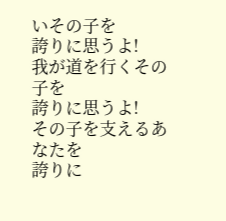いその子を
誇りに思うよ!
我が道を行くその子を
誇りに思うよ!
その子を支えるあなたを
誇りに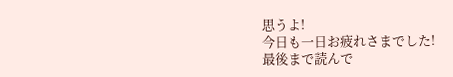思うよ!
今日も一日お疲れさまでした!
最後まで読んで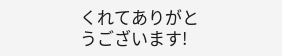くれてありがとうございます!